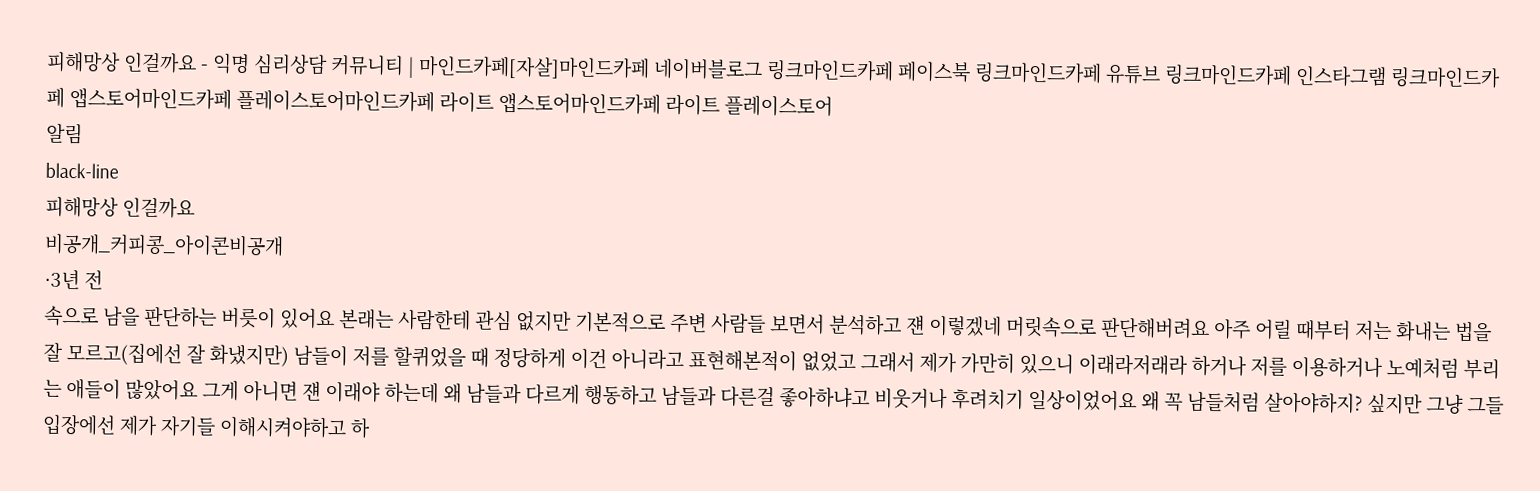피해망상 인걸까요 - 익명 심리상담 커뮤니티 | 마인드카페[자살]마인드카페 네이버블로그 링크마인드카페 페이스북 링크마인드카페 유튜브 링크마인드카페 인스타그램 링크마인드카페 앱스토어마인드카페 플레이스토어마인드카페 라이트 앱스토어마인드카페 라이트 플레이스토어
알림
black-line
피해망상 인걸까요
비공개_커피콩_아이콘비공개
·3년 전
속으로 남을 판단하는 버릇이 있어요 본래는 사람한테 관심 없지만 기본적으로 주변 사람들 보면서 분석하고 쟨 이렇겠네 머릿속으로 판단해버려요 아주 어릴 때부터 저는 화내는 법을 잘 모르고(집에선 잘 화냈지만) 남들이 저를 할퀴었을 때 정당하게 이건 아니라고 표현해본적이 없었고 그래서 제가 가만히 있으니 이래라저래라 하거나 저를 이용하거나 노예처럼 부리는 애들이 많았어요 그게 아니면 쟨 이래야 하는데 왜 남들과 다르게 행동하고 남들과 다른걸 좋아하냐고 비웃거나 후려치기 일상이었어요 왜 꼭 남들처럼 살아야하지? 싶지만 그냥 그들입장에선 제가 자기들 이해시켜야하고 하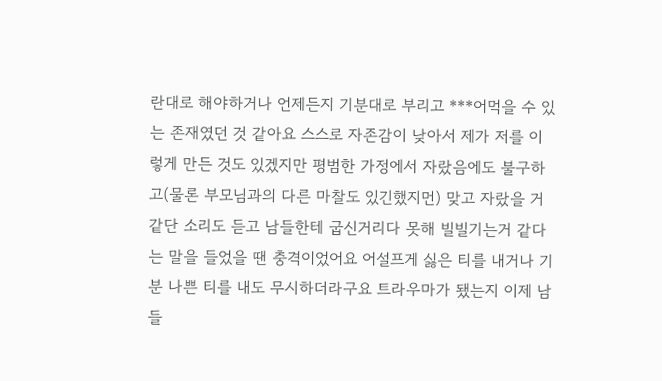란대로 해야하거나 언제든지 기분대로 부리고 ***어먹을 수 있는 존재였던 것 같아요 스스로 자존감이 낮아서 제가 저를 이렇게 만든 것도 있겠지만 평범한 가정에서 자랐음에도 불구하고(물론 부모님과의 다른 마찰도 있긴했지먼) 맞고 자랐을 거 같단 소리도 듣고 남들한테 굽신거리다 못해 빌빌기는거 같다는 말을 들었을 땐 충격이었어요 어설프게 싫은 티를 내거나 기분 나쁜 티를 내도 무시하더라구요 트라우마가 됐는지 이제 남들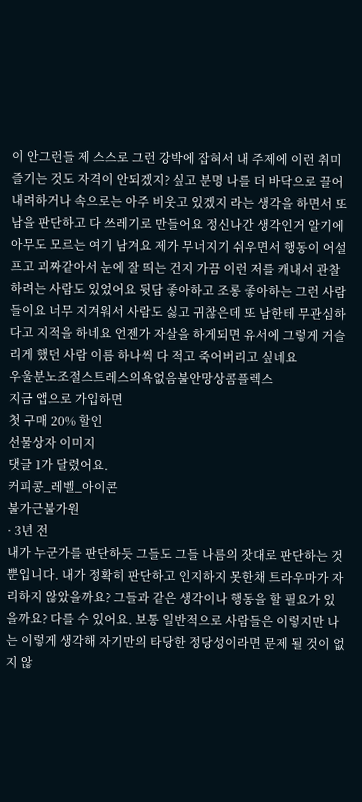이 안그런들 제 스스로 그런 강박에 잡혀서 내 주제에 이런 취미 즐기는 것도 자격이 안되겠지? 싶고 분명 나를 더 바닥으로 끌어내려하거나 속으로는 아주 비웃고 있겠지 라는 생각을 하면서 또 남을 판단하고 다 쓰레기로 만들어요 정신나간 생각인거 알기에 아무도 모르는 여기 남겨요 제가 무너지기 쉬우면서 행동이 어설프고 괴짜같아서 눈에 잘 띄는 건지 가끔 이런 저를 캐내서 관찰하려는 사람도 있었어요 뒷담 좋아하고 조롱 좋아하는 그런 사람들이요 너무 지겨워서 사람도 싫고 귀찮은데 또 남한테 무관심하다고 지적을 하네요 언젠가 자살을 하게되면 유서에 그렇게 거슬리게 했던 사람 이름 하나씩 다 적고 죽어버리고 싶네요
우울분노조절스트레스의욕없음불안망상콤플렉스
지금 앱으로 가입하면
첫 구매 20% 할인
선물상자 이미지
댓글 1가 달렸어요.
커피콩_레벨_아이콘
불가근불가원
· 3년 전
내가 누군가를 판단하듯 그들도 그들 나름의 잣대로 판단하는 것 뿐입니다. 내가 정확히 판단하고 인지하지 못한채 트라우마가 자리하지 않았을까요? 그들과 같은 생각이나 행동을 할 필요가 있을까요? 다를 수 있어요. 보통 일반적으로 사람들은 이렇지만 나는 이렇게 생각해 자기만의 타당한 정당성이라면 문제 될 것이 없지 않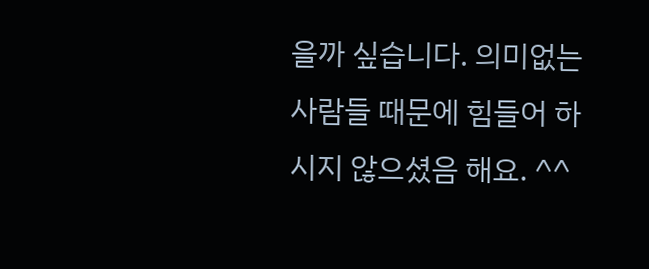을까 싶습니다. 의미없는 사람들 때문에 힘들어 하시지 않으셨음 해요. ^^